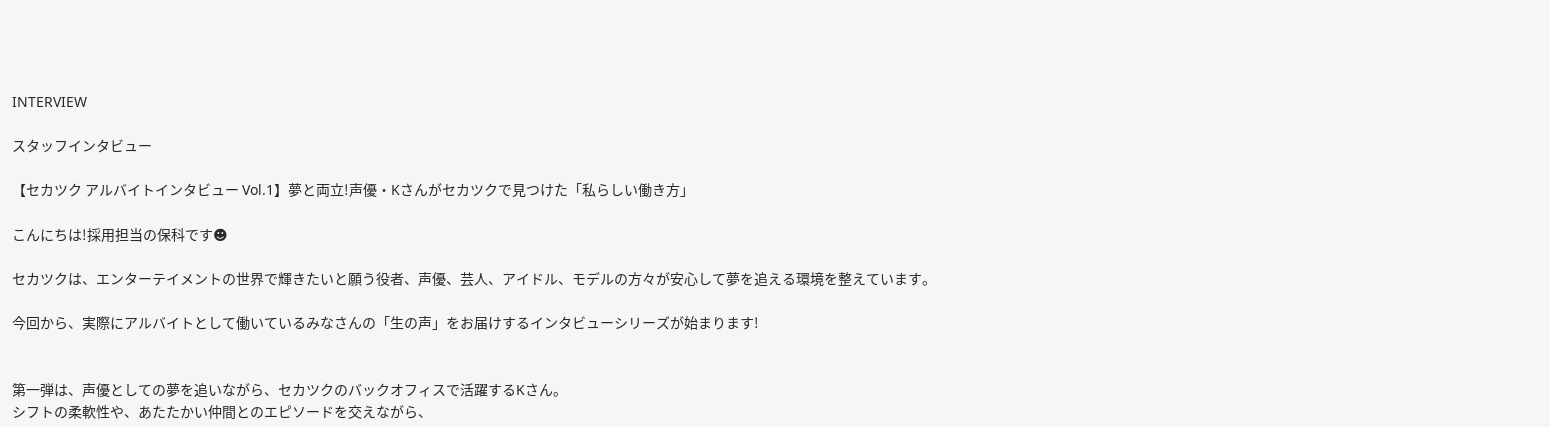INTERVIEW

スタッフインタビュー

【セカツク アルバイトインタビュー Vol.1】夢と両立!声優・Kさんがセカツクで見つけた「私らしい働き方」

こんにちは!採用担当の保科です☻

セカツクは、エンターテイメントの世界で輝きたいと願う役者、声優、芸人、アイドル、モデルの方々が安心して夢を追える環境を整えています。

今回から、実際にアルバイトとして働いているみなさんの「生の声」をお届けするインタビューシリーズが始まります!


第一弾は、声優としての夢を追いながら、セカツクのバックオフィスで活躍するKさん。
シフトの柔軟性や、あたたかい仲間とのエピソードを交えながら、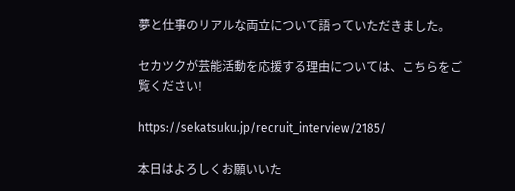夢と仕事のリアルな両立について語っていただきました。

セカツクが芸能活動を応援する理由については、こちらをご覧ください!

https://sekatsuku.jp/recruit_interview/2185/

本日はよろしくお願いいた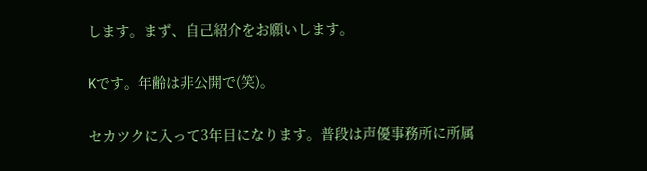します。まず、自己紹介をお願いします。

Kです。年齢は非公開で(笑)。

セカツクに入って3年目になります。普段は声優事務所に所属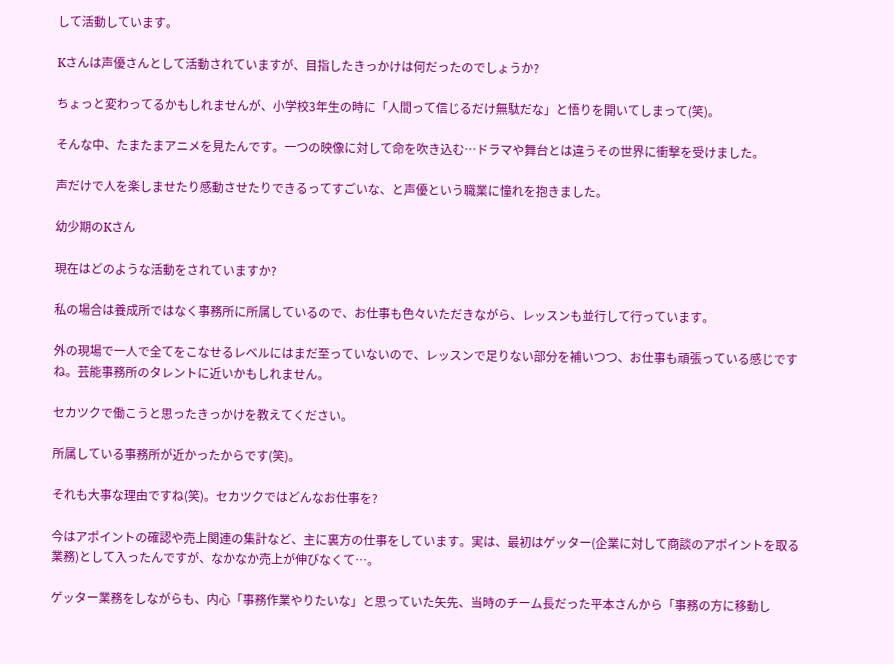して活動しています。

Kさんは声優さんとして活動されていますが、目指したきっかけは何だったのでしょうか?

ちょっと変わってるかもしれませんが、小学校3年生の時に「人間って信じるだけ無駄だな」と悟りを開いてしまって(笑)。

そんな中、たまたまアニメを見たんです。一つの映像に対して命を吹き込む…ドラマや舞台とは違うその世界に衝撃を受けました。

声だけで人を楽しませたり感動させたりできるってすごいな、と声優という職業に憧れを抱きました。

幼少期のKさん

現在はどのような活動をされていますか?

私の場合は養成所ではなく事務所に所属しているので、お仕事も色々いただきながら、レッスンも並行して行っています。

外の現場で一人で全てをこなせるレベルにはまだ至っていないので、レッスンで足りない部分を補いつつ、お仕事も頑張っている感じですね。芸能事務所のタレントに近いかもしれません。

セカツクで働こうと思ったきっかけを教えてください。

所属している事務所が近かったからです(笑)。

それも大事な理由ですね(笑)。セカツクではどんなお仕事を?

今はアポイントの確認や売上関連の集計など、主に裏方の仕事をしています。実は、最初はゲッター(企業に対して商談のアポイントを取る業務)として入ったんですが、なかなか売上が伸びなくて…。

ゲッター業務をしながらも、内心「事務作業やりたいな」と思っていた矢先、当時のチーム長だった平本さんから「事務の方に移動し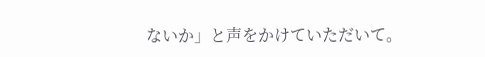ないか」と声をかけていただいて。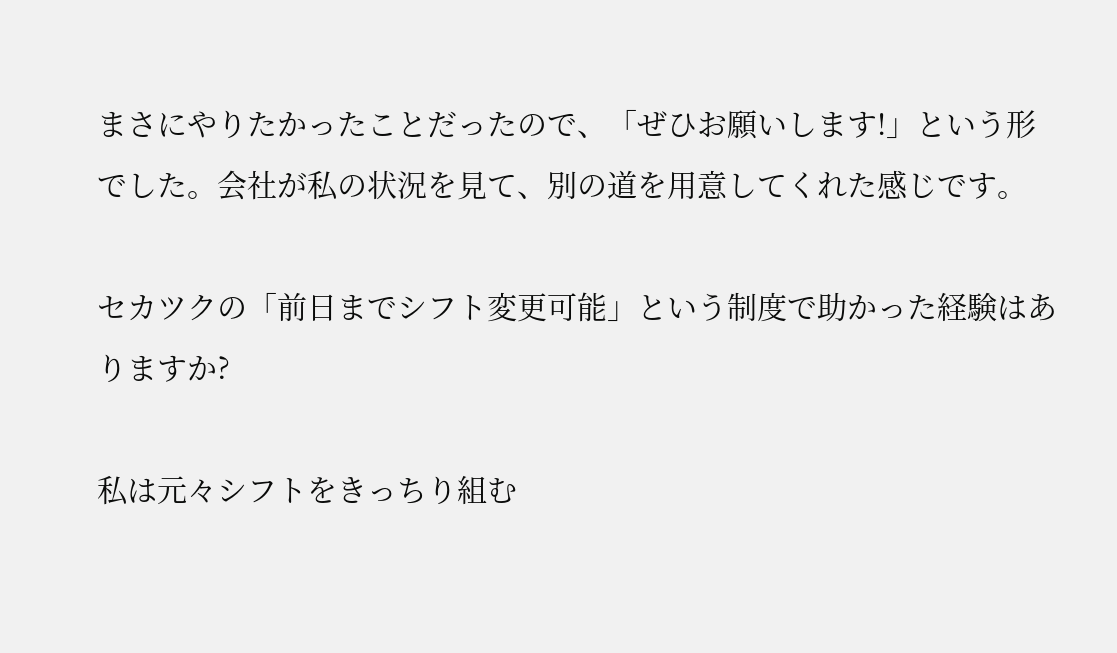まさにやりたかったことだったので、「ぜひお願いします!」という形でした。会社が私の状況を見て、別の道を用意してくれた感じです。

セカツクの「前日までシフト変更可能」という制度で助かった経験はありますか?

私は元々シフトをきっちり組む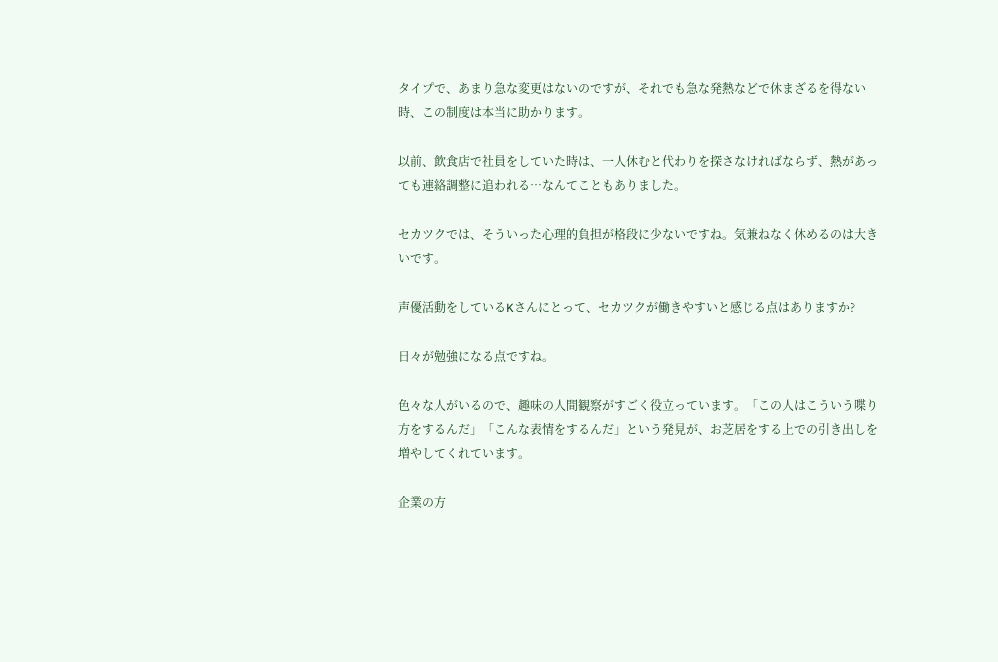タイプで、あまり急な変更はないのですが、それでも急な発熱などで休まざるを得ない時、この制度は本当に助かります。

以前、飲食店で社員をしていた時は、一人休むと代わりを探さなければならず、熱があっても連絡調整に追われる…なんてこともありました。

セカツクでは、そういった心理的負担が格段に少ないですね。気兼ねなく休めるのは大きいです。

声優活動をしているKさんにとって、セカツクが働きやすいと感じる点はありますか?

日々が勉強になる点ですね。

色々な人がいるので、趣味の人間観察がすごく役立っています。「この人はこういう喋り方をするんだ」「こんな表情をするんだ」という発見が、お芝居をする上での引き出しを増やしてくれています。

企業の方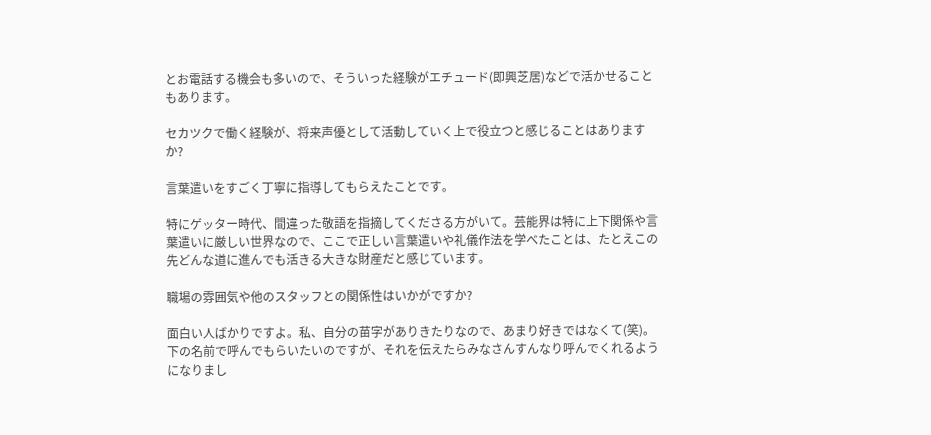とお電話する機会も多いので、そういった経験がエチュード(即興芝居)などで活かせることもあります。

セカツクで働く経験が、将来声優として活動していく上で役立つと感じることはありますか?

言葉遣いをすごく丁寧に指導してもらえたことです。

特にゲッター時代、間違った敬語を指摘してくださる方がいて。芸能界は特に上下関係や言葉遣いに厳しい世界なので、ここで正しい言葉遣いや礼儀作法を学べたことは、たとえこの先どんな道に進んでも活きる大きな財産だと感じています。

職場の雰囲気や他のスタッフとの関係性はいかがですか?

面白い人ばかりですよ。私、自分の苗字がありきたりなので、あまり好きではなくて(笑)。下の名前で呼んでもらいたいのですが、それを伝えたらみなさんすんなり呼んでくれるようになりまし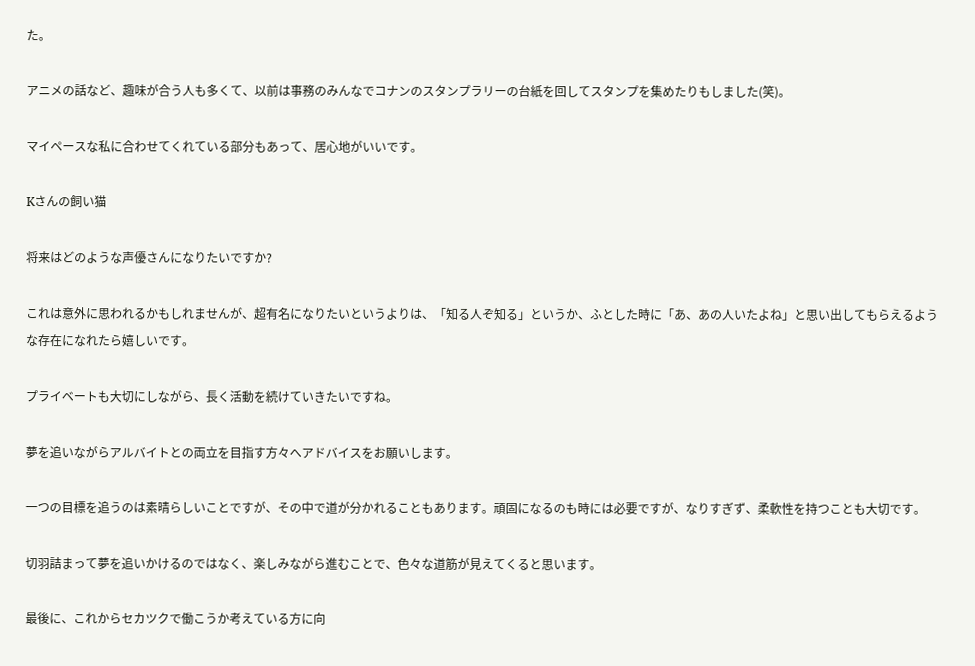た。

アニメの話など、趣味が合う人も多くて、以前は事務のみんなでコナンのスタンプラリーの台紙を回してスタンプを集めたりもしました(笑)。

マイペースな私に合わせてくれている部分もあって、居心地がいいです。

Kさんの飼い猫

将来はどのような声優さんになりたいですか?

これは意外に思われるかもしれませんが、超有名になりたいというよりは、「知る人ぞ知る」というか、ふとした時に「あ、あの人いたよね」と思い出してもらえるような存在になれたら嬉しいです。

プライベートも大切にしながら、長く活動を続けていきたいですね。

夢を追いながらアルバイトとの両立を目指す方々へアドバイスをお願いします。

一つの目標を追うのは素晴らしいことですが、その中で道が分かれることもあります。頑固になるのも時には必要ですが、なりすぎず、柔軟性を持つことも大切です。

切羽詰まって夢を追いかけるのではなく、楽しみながら進むことで、色々な道筋が見えてくると思います。

最後に、これからセカツクで働こうか考えている方に向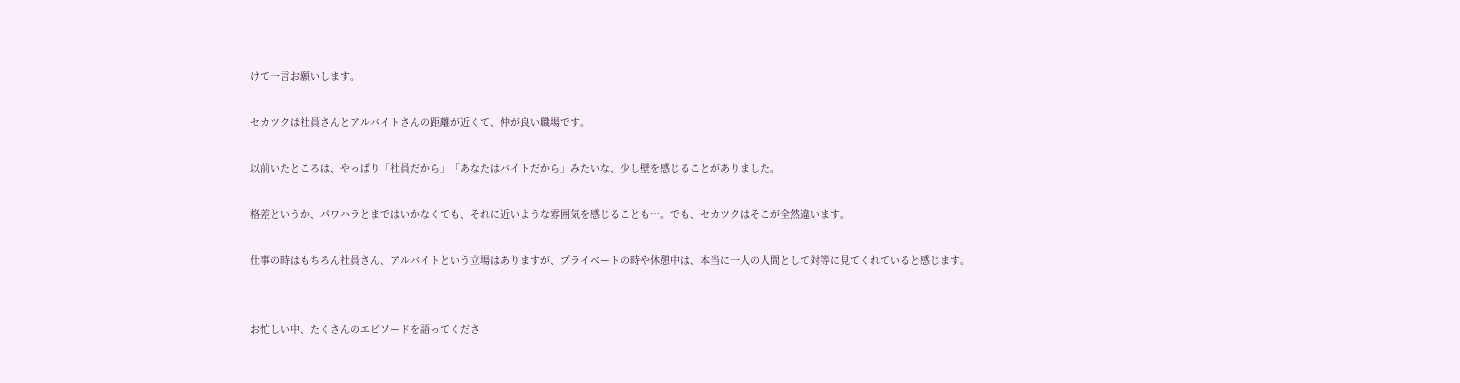けて一言お願いします。

セカツクは社員さんとアルバイトさんの距離が近くて、仲が良い職場です。

以前いたところは、やっぱり「社員だから」「あなたはバイトだから」みたいな、少し壁を感じることがありました。

格差というか、パワハラとまではいかなくても、それに近いような雰囲気を感じることも…。でも、セカツクはそこが全然違います。

仕事の時はもちろん社員さん、アルバイトという立場はありますが、プライベートの時や休憩中は、本当に一人の人間として対等に見てくれていると感じます。


お忙しい中、たくさんのエピソードを語ってくださ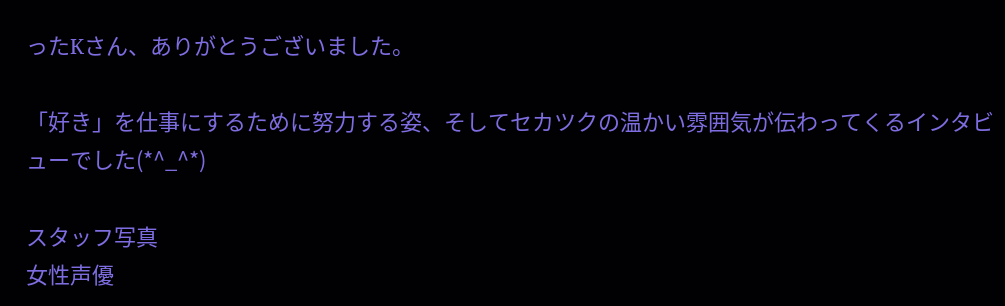ったKさん、ありがとうございました。

「好き」を仕事にするために努力する姿、そしてセカツクの温かい雰囲気が伝わってくるインタビューでした(*^_^*)

スタッフ写真
女性声優